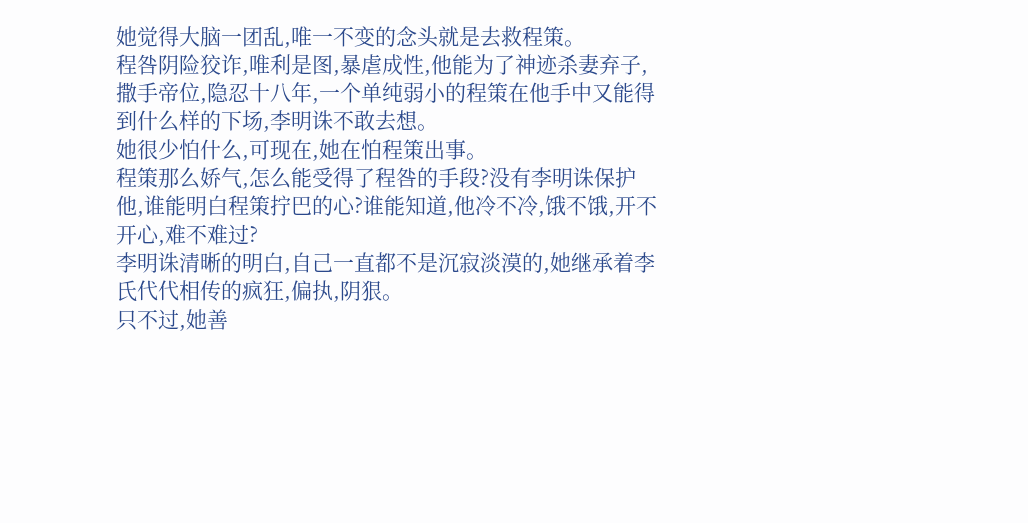她觉得大脑一团乱,唯一不变的念头就是去救程策。
程咎阴险狡诈,唯利是图,暴虐成性,他能为了神迹杀妻弃子,撒手帝位,隐忍十八年,一个单纯弱小的程策在他手中又能得到什么样的下场,李明诛不敢去想。
她很少怕什么,可现在,她在怕程策出事。
程策那么娇气,怎么能受得了程咎的手段?没有李明诛保护他,谁能明白程策拧巴的心?谁能知道,他冷不冷,饿不饿,开不开心,难不难过?
李明诛清晰的明白,自己一直都不是沉寂淡漠的,她继承着李氏代代相传的疯狂,偏执,阴狠。
只不过,她善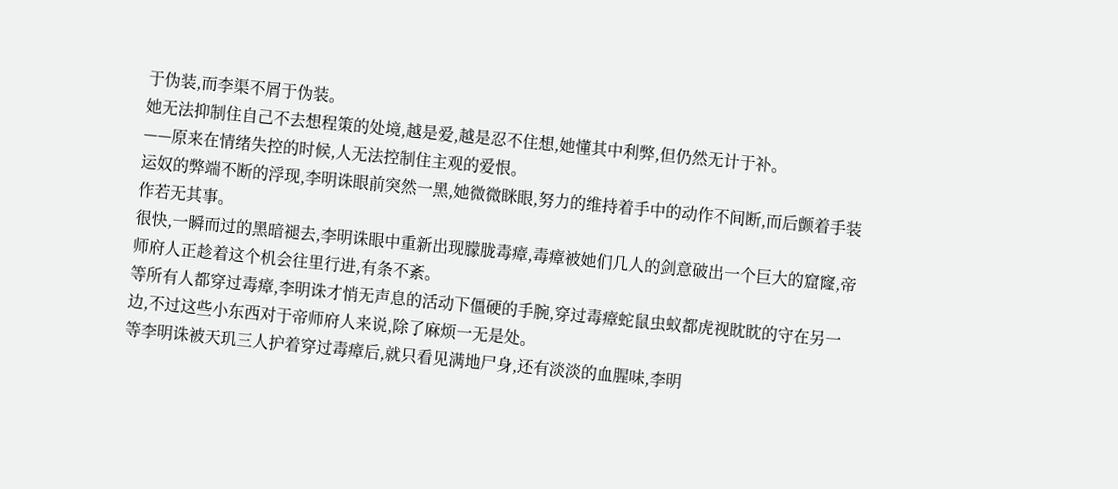于伪装,而李渠不屑于伪装。
她无法抑制住自己不去想程策的处境,越是爱,越是忍不住想,她懂其中利弊,但仍然无计于补。
——原来在情绪失控的时候,人无法控制住主观的爱恨。
运奴的弊端不断的浮现,李明诛眼前突然一黑,她微微眯眼,努力的维持着手中的动作不间断,而后颤着手装作若无其事。
很快,一瞬而过的黑暗褪去,李明诛眼中重新出现朦胧毒瘴,毒瘴被她们几人的剑意破出一个巨大的窟窿,帝师府人正趁着这个机会往里行进,有条不紊。
等所有人都穿过毒瘴,李明诛才悄无声息的活动下僵硬的手腕,穿过毒瘴蛇鼠虫蚁都虎视眈眈的守在另一边,不过这些小东西对于帝师府人来说,除了麻烦一无是处。
等李明诛被天玑三人护着穿过毒瘴后,就只看见满地尸身,还有淡淡的血腥味,李明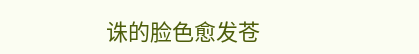诛的脸色愈发苍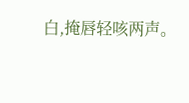白,掩唇轻咳两声。